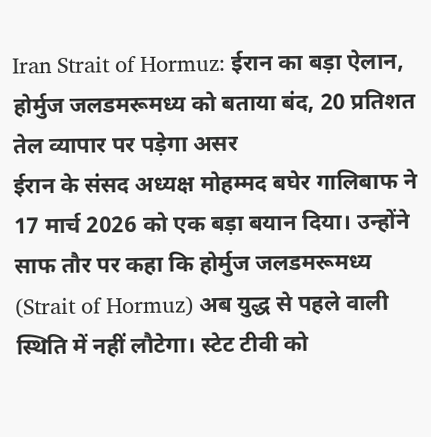Iran Strait of Hormuz: ईरान का बड़ा ऐलान, होर्मुज जलडमरूमध्य को बताया बंद, 20 प्रतिशत तेल व्यापार पर पड़ेगा असर
ईरान के संसद अध्यक्ष मोहम्मद बघेर गालिबाफ ने 17 मार्च 2026 को एक बड़ा बयान दिया। उन्होंने साफ तौर पर कहा कि होर्मुज जलडमरूमध्य (Strait of Hormuz) अब युद्ध से पहले वाली स्थिति में नहीं लौटेगा। स्टेट टीवी को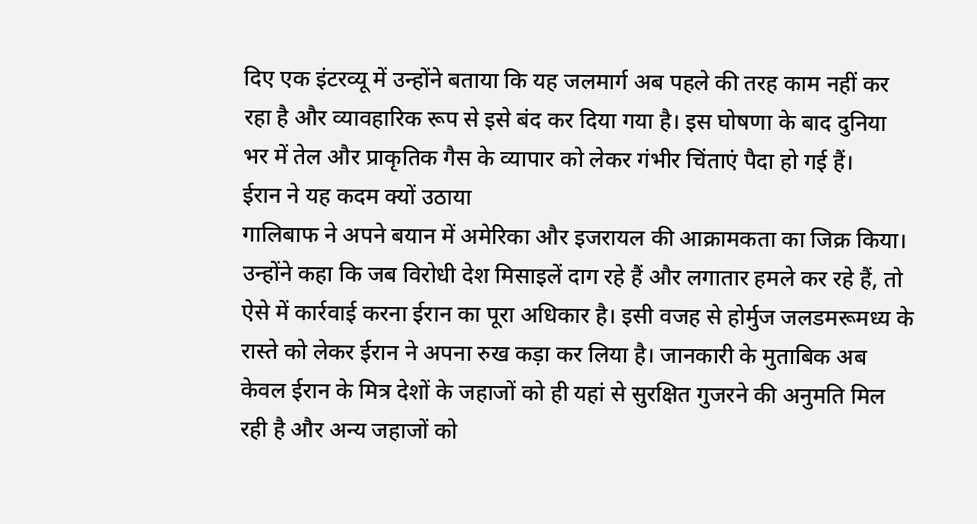दिए एक इंटरव्यू में उन्होंने बताया कि यह जलमार्ग अब पहले की तरह काम नहीं कर रहा है और व्यावहारिक रूप से इसे बंद कर दिया गया है। इस घोषणा के बाद दुनिया भर में तेल और प्राकृतिक गैस के व्यापार को लेकर गंभीर चिंताएं पैदा हो गई हैं।
ईरान ने यह कदम क्यों उठाया
गालिबाफ ने अपने बयान में अमेरिका और इजरायल की आक्रामकता का जिक्र किया। उन्होंने कहा कि जब विरोधी देश मिसाइलें दाग रहे हैं और लगातार हमले कर रहे हैं, तो ऐसे में कार्रवाई करना ईरान का पूरा अधिकार है। इसी वजह से होर्मुज जलडमरूमध्य के रास्ते को लेकर ईरान ने अपना रुख कड़ा कर लिया है। जानकारी के मुताबिक अब केवल ईरान के मित्र देशों के जहाजों को ही यहां से सुरक्षित गुजरने की अनुमति मिल रही है और अन्य जहाजों को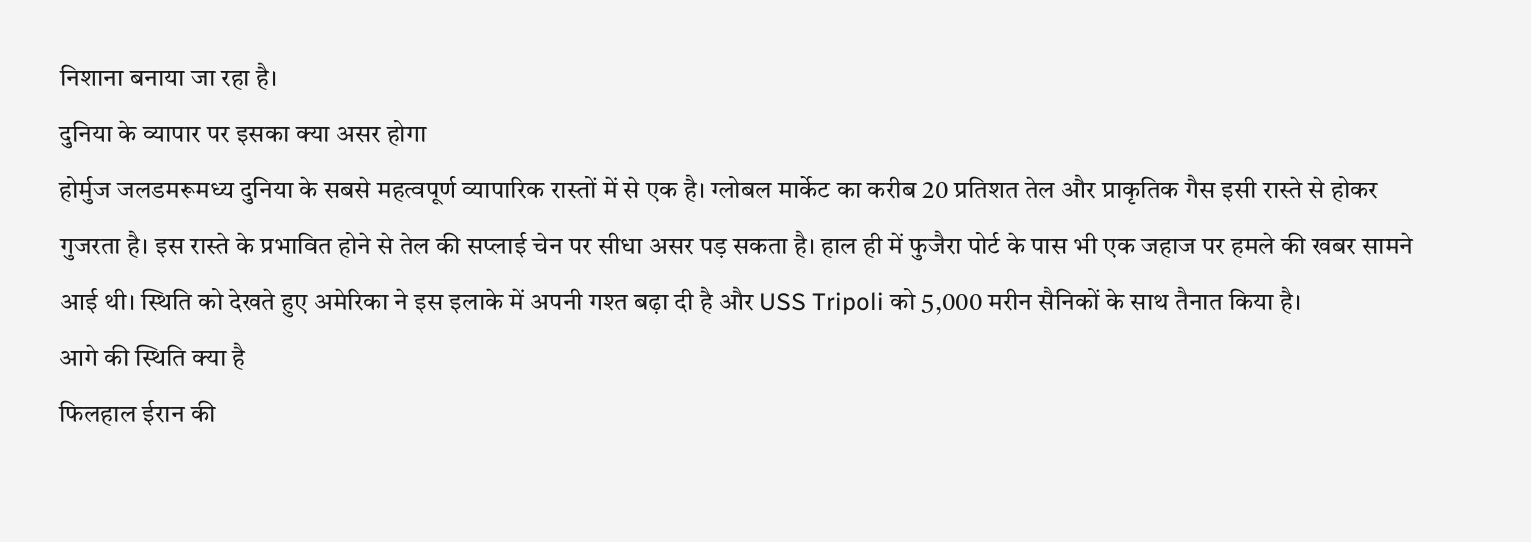निशाना बनाया जा रहा है।
दुनिया के व्यापार पर इसका क्या असर होगा
होर्मुज जलडमरूमध्य दुनिया के सबसे महत्वपूर्ण व्यापारिक रास्तों में से एक है। ग्लोबल मार्केट का करीब 20 प्रतिशत तेल और प्राकृतिक गैस इसी रास्ते से होकर गुजरता है। इस रास्ते के प्रभावित होने से तेल की सप्लाई चेन पर सीधा असर पड़ सकता है। हाल ही में फुजैरा पोर्ट के पास भी एक जहाज पर हमले की खबर सामने आई थी। स्थिति को देखते हुए अमेरिका ने इस इलाके में अपनी गश्त बढ़ा दी है और USS Tripoli को 5,000 मरीन सैनिकों के साथ तैनात किया है।
आगे की स्थिति क्या है
फिलहाल ईरान की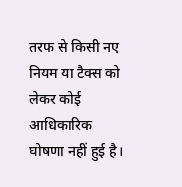तरफ से किसी नए नियम या टैक्स को लेकर कोई आधिकारिक घोषणा नहीं हुई है।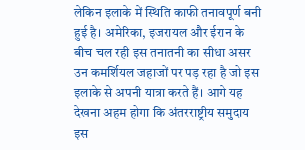लेकिन इलाके में स्थिति काफी तनावपूर्ण बनी हुई है। अमेरिका, इजरायल और ईरान के बीच चल रही इस तनातनी का सीधा असर उन कमर्शियल जहाजों पर पड़ रहा है जो इस इलाके से अपनी यात्रा करते हैं। आगे यह देखना अहम होगा कि अंतरराष्ट्रीय समुदाय इस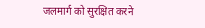जलमार्ग को सुरक्षित करने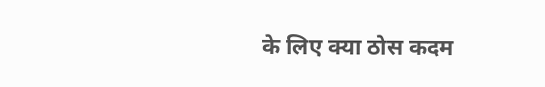के लिए क्या ठोस कदम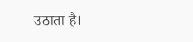उठाता है।